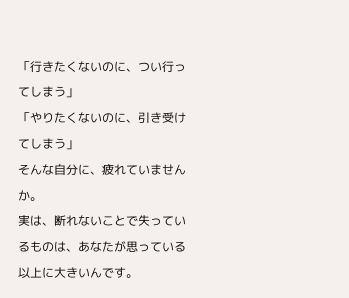「行きたくないのに、つい行ってしまう」
「やりたくないのに、引き受けてしまう」
そんな自分に、疲れていませんか。
実は、断れないことで失っているものは、あなたが思っている以上に大きいんです。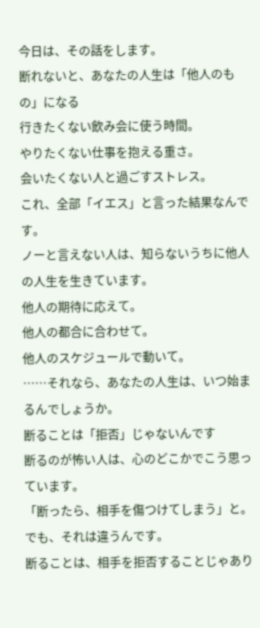今日は、その話をします。
断れないと、あなたの人生は「他人のもの」になる
行きたくない飲み会に使う時間。
やりたくない仕事を抱える重さ。
会いたくない人と過ごすストレス。
これ、全部「イエス」と言った結果なんです。
ノーと言えない人は、知らないうちに他人の人生を生きています。
他人の期待に応えて。
他人の都合に合わせて。
他人のスケジュールで動いて。
……それなら、あなたの人生は、いつ始まるんでしょうか。
断ることは「拒否」じゃないんです
断るのが怖い人は、心のどこかでこう思っています。
「断ったら、相手を傷つけてしまう」と。
でも、それは違うんです。
断ることは、相手を拒否することじゃあり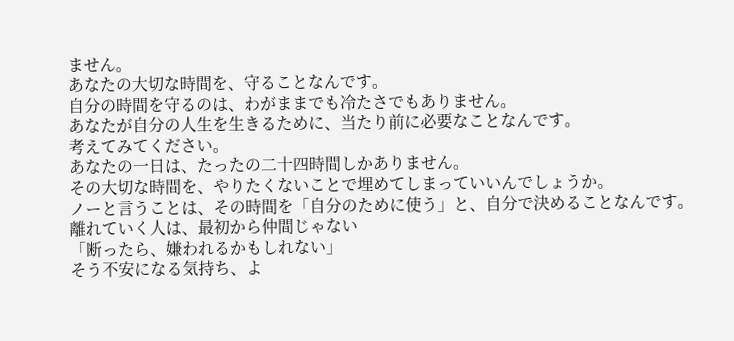ません。
あなたの大切な時間を、守ることなんです。
自分の時間を守るのは、わがままでも冷たさでもありません。
あなたが自分の人生を生きるために、当たり前に必要なことなんです。
考えてみてください。
あなたの一日は、たったの二十四時間しかありません。
その大切な時間を、やりたくないことで埋めてしまっていいんでしょうか。
ノーと言うことは、その時間を「自分のために使う」と、自分で決めることなんです。
離れていく人は、最初から仲間じゃない
「断ったら、嫌われるかもしれない」
そう不安になる気持ち、よ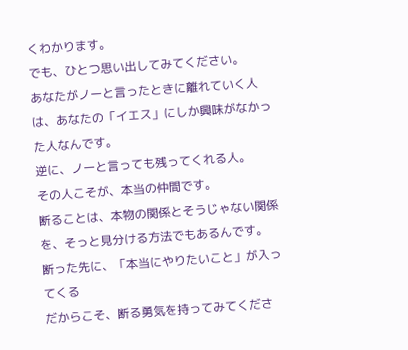くわかります。
でも、ひとつ思い出してみてください。
あなたがノーと言ったときに離れていく人は、あなたの「イエス」にしか興味がなかった人なんです。
逆に、ノーと言っても残ってくれる人。
その人こそが、本当の仲間です。
断ることは、本物の関係とそうじゃない関係を、そっと見分ける方法でもあるんです。
断った先に、「本当にやりたいこと」が入ってくる
だからこそ、断る勇気を持ってみてくださ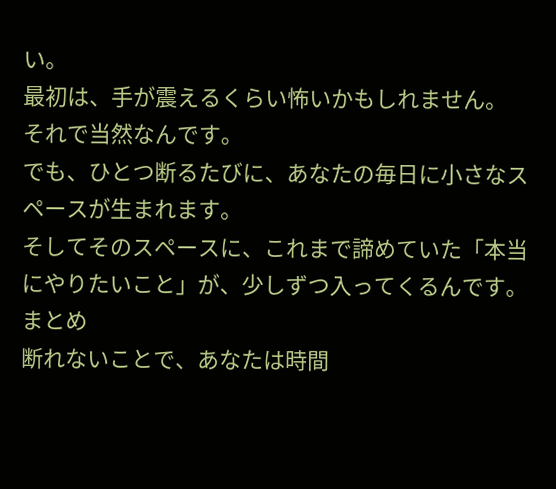い。
最初は、手が震えるくらい怖いかもしれません。
それで当然なんです。
でも、ひとつ断るたびに、あなたの毎日に小さなスペースが生まれます。
そしてそのスペースに、これまで諦めていた「本当にやりたいこと」が、少しずつ入ってくるんです。
まとめ
断れないことで、あなたは時間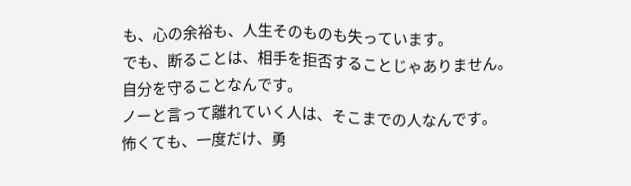も、心の余裕も、人生そのものも失っています。
でも、断ることは、相手を拒否することじゃありません。
自分を守ることなんです。
ノーと言って離れていく人は、そこまでの人なんです。
怖くても、一度だけ、勇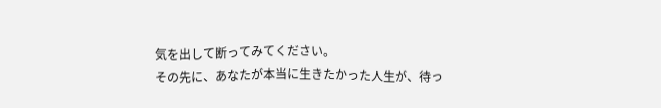気を出して断ってみてください。
その先に、あなたが本当に生きたかった人生が、待っ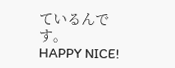ているんです。
HAPPY NICE!